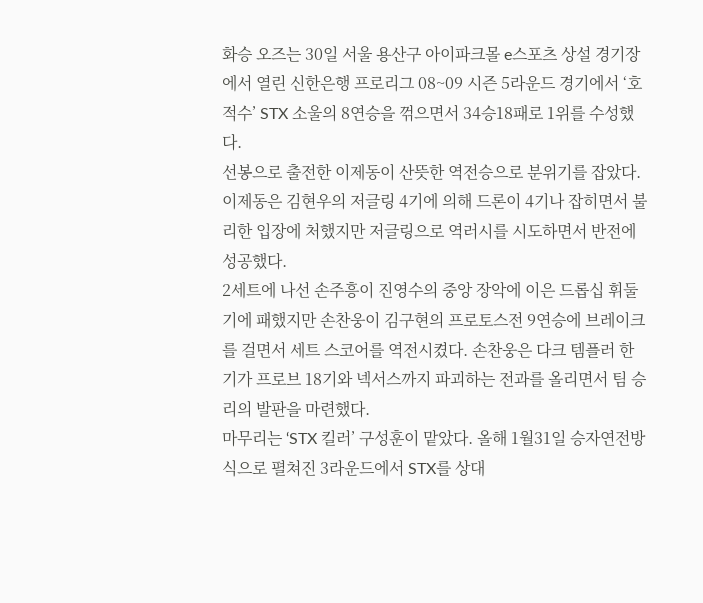화승 오즈는 30일 서울 용산구 아이파크몰 e스포츠 상설 경기장에서 열린 신한은행 프로리그 08~09 시즌 5라운드 경기에서 ‘호적수’ STX 소울의 8연승을 꺾으면서 34승18패로 1위를 수성했다.
선봉으로 출전한 이제동이 산뜻한 역전승으로 분위기를 잡았다. 이제동은 김현우의 저글링 4기에 의해 드론이 4기나 잡히면서 불리한 입장에 처했지만 저글링으로 역러시를 시도하면서 반전에 성공했다.
2세트에 나선 손주흥이 진영수의 중앙 장악에 이은 드롭십 휘둘기에 패했지만 손찬웅이 김구현의 프로토스전 9연승에 브레이크를 걸면서 세트 스코어를 역전시켰다. 손찬웅은 다크 템플러 한 기가 프로브 18기와 넥서스까지 파괴하는 전과를 올리면서 팀 승리의 발판을 마련했다.
마무리는 ‘STX 킬러’ 구성훈이 맡았다. 올해 1월31일 승자연전방식으로 펼쳐진 3라운드에서 STX를 상대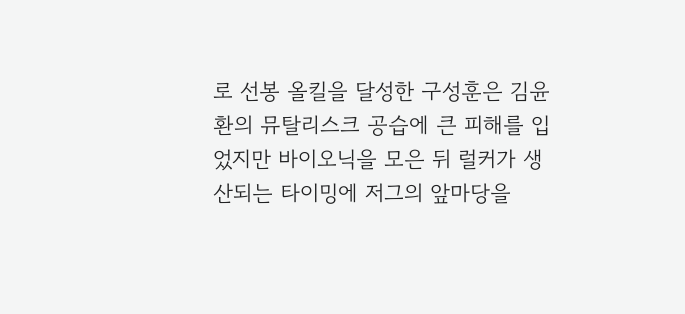로 선봉 올킬을 달성한 구성훈은 김윤환의 뮤탈리스크 공습에 큰 피해를 입었지만 바이오닉을 모은 뒤 럴커가 생산되는 타이밍에 저그의 앞마당을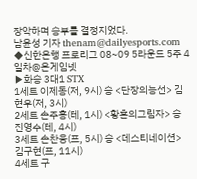장악하며 승부를 결정지었다.
남윤성 기자 thenam@dailyesports.com
◆신한은행 프로리그 08~09 5라운드 5주 4일차@온게임넷
▶화승 3대1 STX
1세트 이제동(저, 9시) 승 <단장의능선> 김현우(저, 3시)
2세트 손주흥(테, 1시) <황혼의그림자> 승 진영수(테, 4시)
3세트 손찬웅(프, 5시) 승 <데스티네이션> 김구현(프, 11시)
4세트 구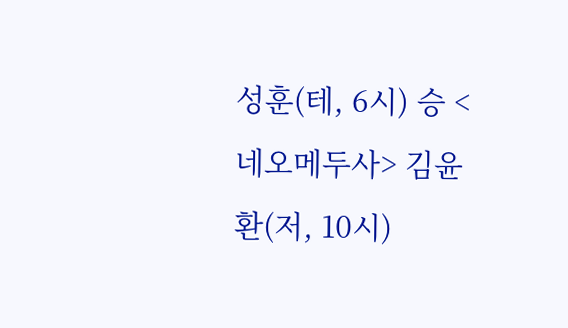성훈(테, 6시) 승 <네오메두사> 김윤환(저, 10시)